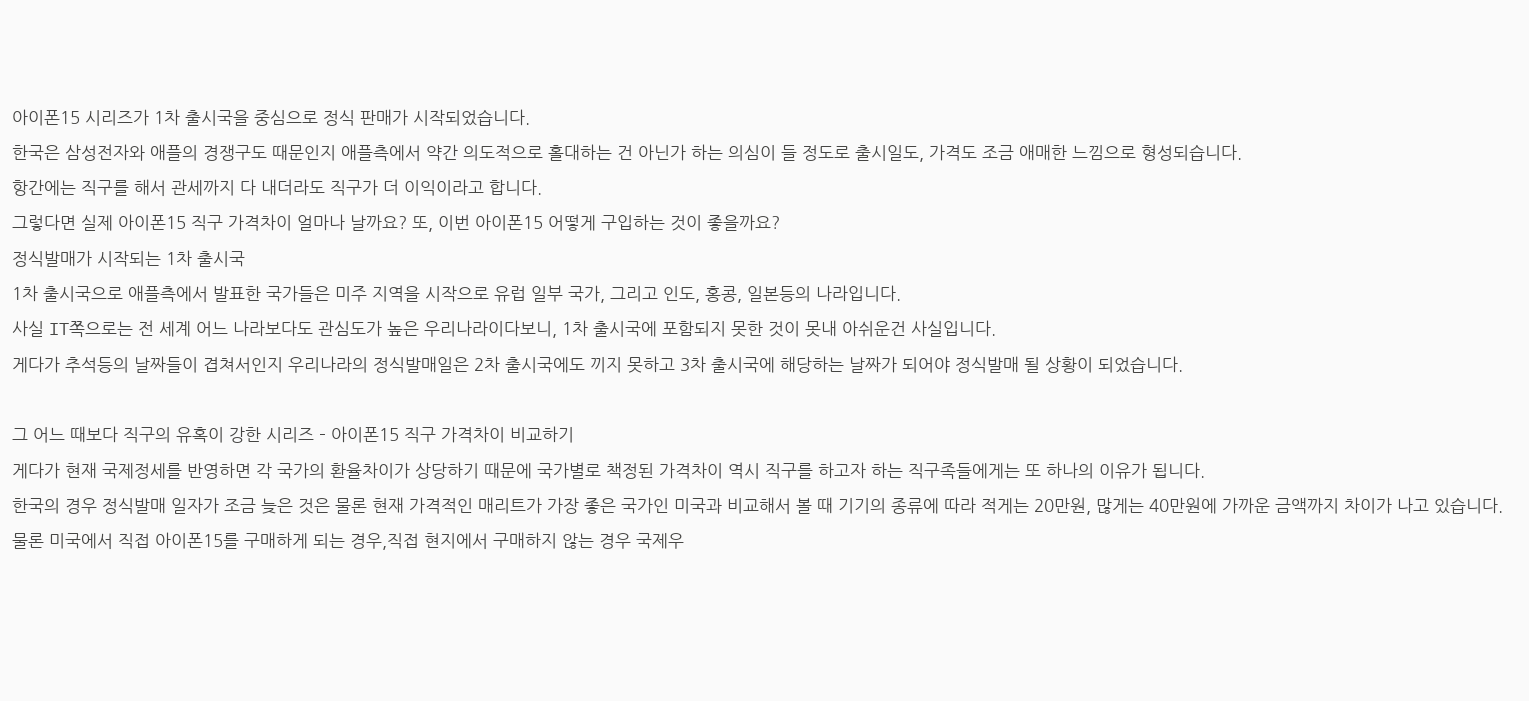아이폰15 시리즈가 1차 출시국을 중심으로 정식 판매가 시작되었습니다.
한국은 삼성전자와 애플의 경쟁구도 때문인지 애플측에서 약간 의도적으로 홀대하는 건 아닌가 하는 의심이 들 정도로 출시일도, 가격도 조금 애매한 느낌으로 형성되습니다.
항간에는 직구를 해서 관세까지 다 내더라도 직구가 더 이익이라고 합니다.
그렇다면 실제 아이폰15 직구 가격차이 얼마나 날까요? 또, 이번 아이폰15 어떻게 구입하는 것이 좋을까요?
정식발매가 시작되는 1차 출시국
1차 출시국으로 애플측에서 발표한 국가들은 미주 지역을 시작으로 유럽 일부 국가, 그리고 인도, 홍콩, 일본등의 나라입니다.
사실 IT쪽으로는 전 세계 어느 나라보다도 관심도가 높은 우리나라이다보니, 1차 출시국에 포함되지 못한 것이 못내 아쉬운건 사실입니다.
게다가 추석등의 날짜들이 겹쳐서인지 우리나라의 정식발매일은 2차 출시국에도 끼지 못하고 3차 출시국에 해당하는 날짜가 되어야 정식발매 될 상황이 되었습니다.

그 어느 때보다 직구의 유혹이 강한 시리즈 – 아이폰15 직구 가격차이 비교하기
게다가 현재 국제정세를 반영하면 각 국가의 환율차이가 상당하기 때문에 국가별로 책정된 가격차이 역시 직구를 하고자 하는 직구족들에게는 또 하나의 이유가 됩니다.
한국의 경우 정식발매 일자가 조금 늦은 것은 물론 현재 가격적인 매리트가 가장 좋은 국가인 미국과 비교해서 볼 때 기기의 종류에 따라 적게는 20만원, 많게는 40만원에 가까운 금액까지 차이가 나고 있습니다.
물론 미국에서 직접 아이폰15를 구매하게 되는 경우,직접 현지에서 구매하지 않는 경우 국제우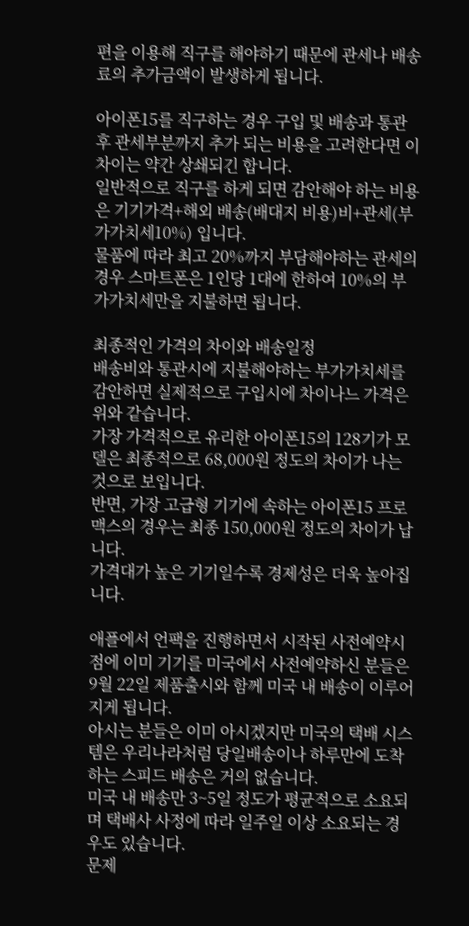편을 이용해 직구를 해야하기 때문에 관세나 배송료의 추가금액이 발생하게 됩니다.

아이폰15를 직구하는 경우 구입 및 배송과 통관 후 관세부분까지 추가 되는 비용을 고려한다면 이 차이는 약간 상쇄되긴 합니다.
일반적으로 직구를 하게 되면 감안해야 하는 비용은 기기가격+해외 배송(배대지 비용)비+관세(부가가치세10%) 입니다.
물품에 따라 최고 20%까지 부담해야하는 관세의 경우 스마트폰은 1인당 1대에 한하여 10%의 부가가치세만을 지불하면 됩니다.

최종적인 가격의 차이와 배송일정
배송비와 통관시에 지불해야하는 부가가치세를 감안하면 실제적으로 구입시에 차이나느 가격은 위와 같습니다.
가장 가격적으로 유리한 아이폰15의 128기가 모델은 최종적으로 68,000원 정도의 차이가 나는 것으로 보입니다.
반면, 가장 고급형 기기에 속하는 아이폰15 프로맥스의 경우는 최종 150,000원 정도의 차이가 납니다.
가격대가 높은 기기일수록 경제성은 더욱 높아집니다.

애플에서 언팩을 진행하면서 시작된 사전예약시점에 이미 기기를 미국에서 사전예약하신 분들은 9월 22일 제품출시와 함께 미국 내 배송이 이루어지게 됩니다.
아시는 분들은 이미 아시겠지만 미국의 택배 시스템은 우리나라처럼 당일배송이나 하루만에 도착하는 스피드 배송은 거의 없습니다.
미국 내 배송만 3~5일 정도가 평균적으로 소요되며 택배사 사정에 따라 일주일 이상 소요되는 경우도 있습니다.
문제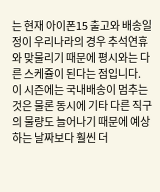는 현재 아이폰15 출고와 배송일정이 우리나라의 경우 추석연휴와 맞물리기 때문에 평시와는 다른 스케쥴이 된다는 점입니다.
이 시즌에는 국내배송이 멈추는 것은 물론 동시에 기타 다른 직구의 물량도 늘어나기 때문에 예상하는 날짜보다 훨씬 더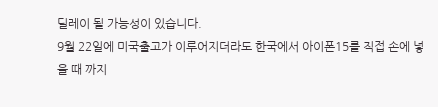딜레이 될 가능성이 있습니다.
9월 22일에 미국출고가 이루어지더라도 한국에서 아이폰15를 직접 손에 넣을 때 까지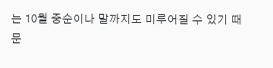는 10월 중순이나 말까지도 미루어질 수 있기 때문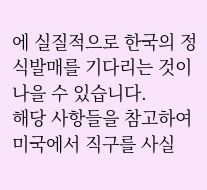에 실질적으로 한국의 정식발매를 기다리는 것이 나을 수 있습니다.
해당 사항들을 참고하여 미국에서 직구를 사실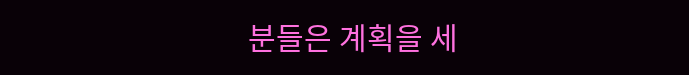분들은 계획을 세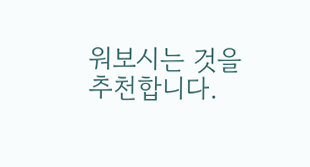워보시는 것을 추천합니다.